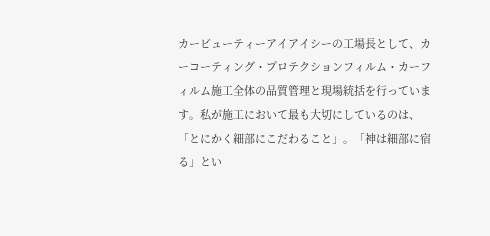カービューティーアイアイシーの工場長として、カーコーティング・プロテクションフィルム・カーフィルム施工全体の品質管理と現場統括を行っています。私が施工において最も大切にしているのは、「とにかく細部にこだわること」。「神は細部に宿る」とい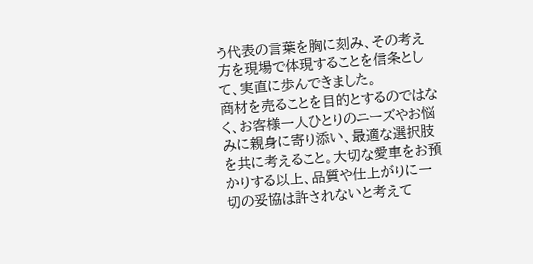う代表の言葉を胸に刻み、その考え方を現場で体現することを信条として、実直に歩んできました。
商材を売ることを目的とするのではなく、お客様一人ひとりのニーズやお悩みに親身に寄り添い、最適な選択肢を共に考えること。大切な愛車をお預かりする以上、品質や仕上がりに一切の妥協は許されないと考えて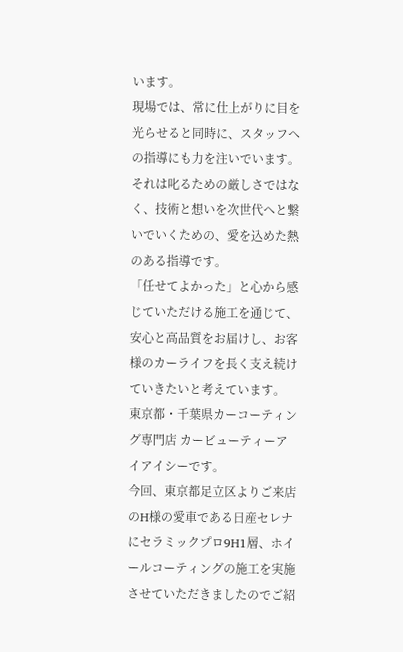います。
現場では、常に仕上がりに目を光らせると同時に、スタッフへの指導にも力を注いでいます。それは叱るための厳しさではなく、技術と想いを次世代へと繋いでいくための、愛を込めた熱のある指導です。
「任せてよかった」と心から感じていただける施工を通じて、安心と高品質をお届けし、お客様のカーライフを長く支え続けていきたいと考えています。
東京都・千葉県カーコーティング専門店 カービューティーアイアイシーです。
今回、東京都足立区よりご来店のH様の愛車である日産セレナにセラミックプロ9H1層、ホイールコーティングの施工を実施させていただきましたのでご紹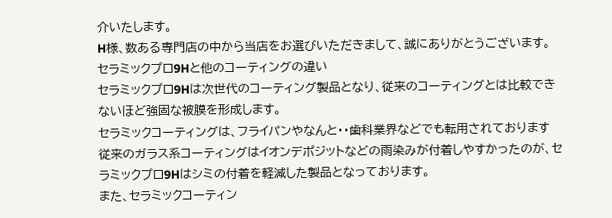介いたします。
H様、数ある専門店の中から当店をお選びいただきまして、誠にありがとうございます。
セラミックプロ9Hと他のコーティングの違い
セラミックプロ9Hは次世代のコーティング製品となり、従来のコーティングとは比較できないほど強固な被膜を形成します。
セラミックコーティングは、フライパンやなんと・・歯科業界などでも転用されております
従来のガラス系コーティングはイオンデポジットなどの雨染みが付着しやすかったのが、セラミックプロ9Hはシミの付着を軽減した製品となっております。
また、セラミックコーティン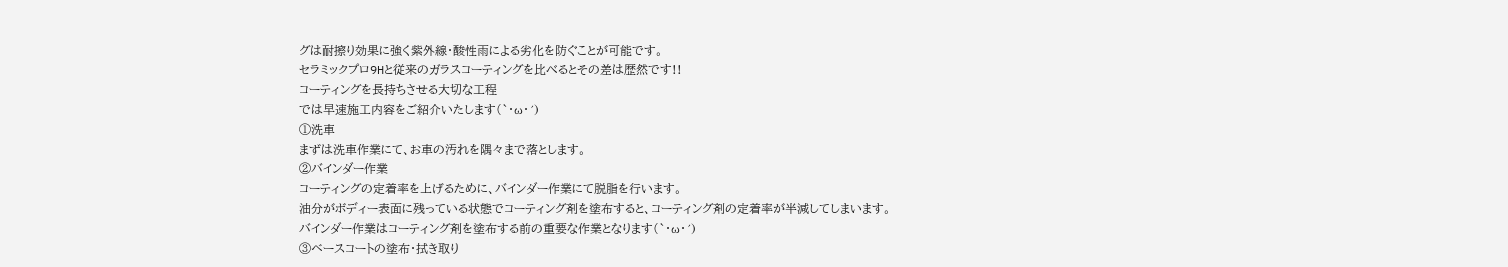グは耐擦り効果に強く紫外線・酸性雨による劣化を防ぐことが可能です。
セラミックプロ9Hと従来のガラスコーティングを比べるとその差は歴然です!!
コーティングを長持ちさせる大切な工程
では早速施工内容をご紹介いたします(`・ω・´)
①洗車
まずは洗車作業にて、お車の汚れを隅々まで落とします。
②バインダー作業
コーティングの定着率を上げるために、バインダー作業にて脱脂を行います。
油分がボディー表面に残っている状態でコーティング剤を塗布すると、コーティング剤の定着率が半減してしまいます。
バインダー作業はコーティング剤を塗布する前の重要な作業となります(`・ω・´)
③ベースコートの塗布・拭き取り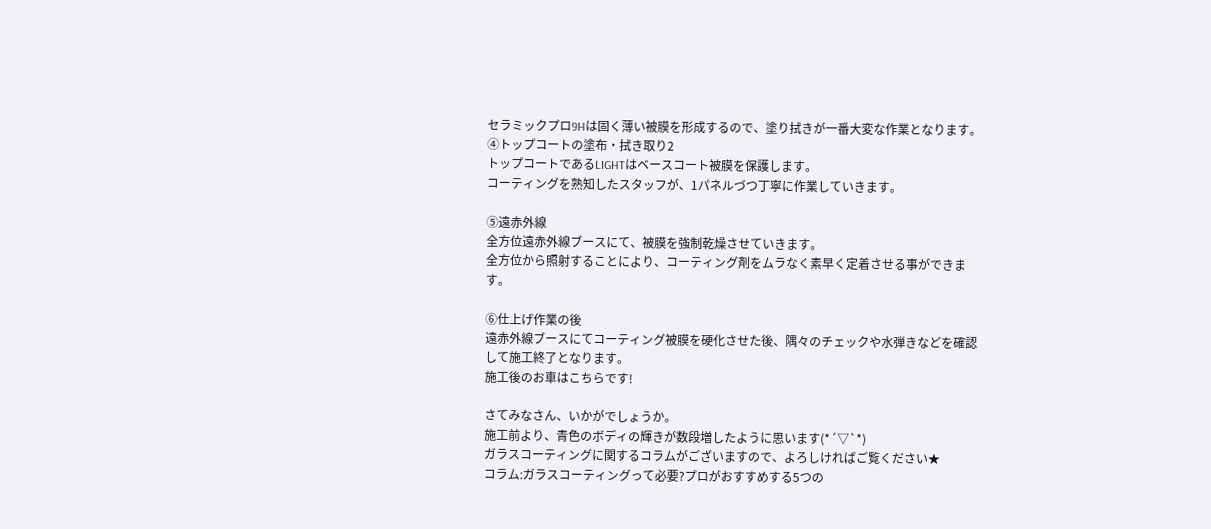セラミックプロ9Hは固く薄い被膜を形成するので、塗り拭きが一番大変な作業となります。
④トップコートの塗布・拭き取り2
トップコートであるLIGHTはベースコート被膜を保護します。
コーティングを熟知したスタッフが、1パネルづつ丁寧に作業していきます。

⑤遠赤外線
全方位遠赤外線ブースにて、被膜を強制乾燥させていきます。
全方位から照射することにより、コーティング剤をムラなく素早く定着させる事ができます。

⑥仕上げ作業の後
遠赤外線ブースにてコーティング被膜を硬化させた後、隅々のチェックや水弾きなどを確認して施工終了となります。
施工後のお車はこちらです!

さてみなさん、いかがでしょうか。
施工前より、青色のボディの輝きが数段増したように思います(*´▽`*)
ガラスコーティングに関するコラムがございますので、よろしければご覧ください★
コラム:ガラスコーティングって必要?プロがおすすめする5つの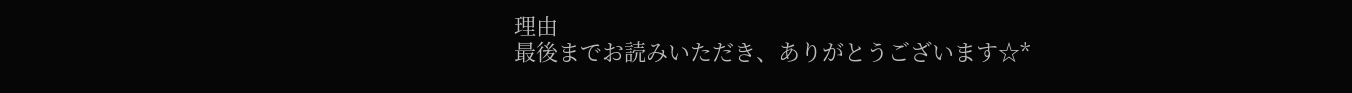理由
最後までお読みいただき、ありがとうございます☆*